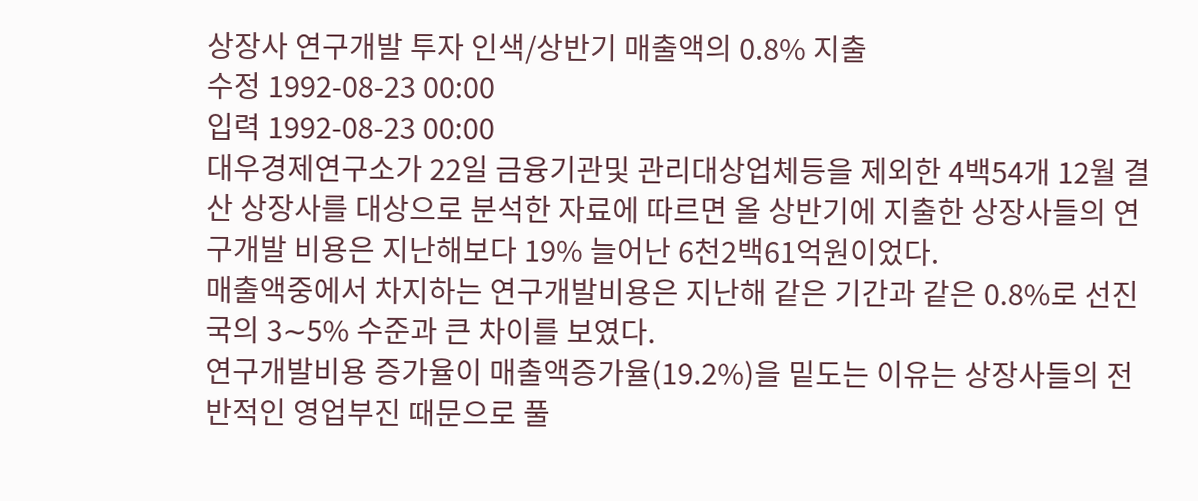상장사 연구개발 투자 인색/상반기 매출액의 0.8% 지출
수정 1992-08-23 00:00
입력 1992-08-23 00:00
대우경제연구소가 22일 금융기관및 관리대상업체등을 제외한 4백54개 12월 결산 상장사를 대상으로 분석한 자료에 따르면 올 상반기에 지출한 상장사들의 연구개발 비용은 지난해보다 19% 늘어난 6천2백61억원이었다.
매출액중에서 차지하는 연구개발비용은 지난해 같은 기간과 같은 0.8%로 선진국의 3∼5% 수준과 큰 차이를 보였다.
연구개발비용 증가율이 매출액증가율(19.2%)을 밑도는 이유는 상장사들의 전반적인 영업부진 때문으로 풀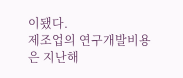이됐다.
제조업의 연구개발비용은 지난해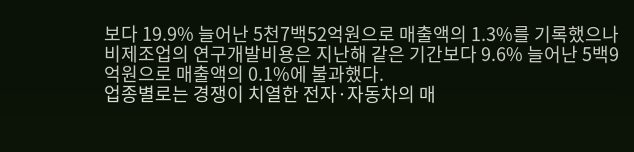보다 19.9% 늘어난 5천7백52억원으로 매출액의 1.3%를 기록했으나 비제조업의 연구개발비용은 지난해 같은 기간보다 9.6% 늘어난 5백9억원으로 매출액의 0.1%에 불과했다.
업종별로는 경쟁이 치열한 전자·자동차의 매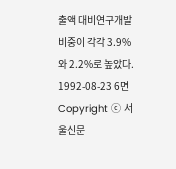출액 대비연구개발비중이 각각 3.9%와 2.2%로 높았다.
1992-08-23 6면
Copyright ⓒ 서울신문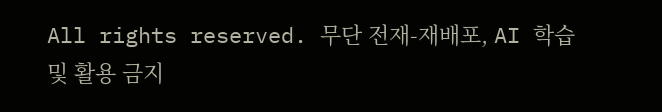All rights reserved. 무단 전재-재배포, AI 학습 및 활용 금지